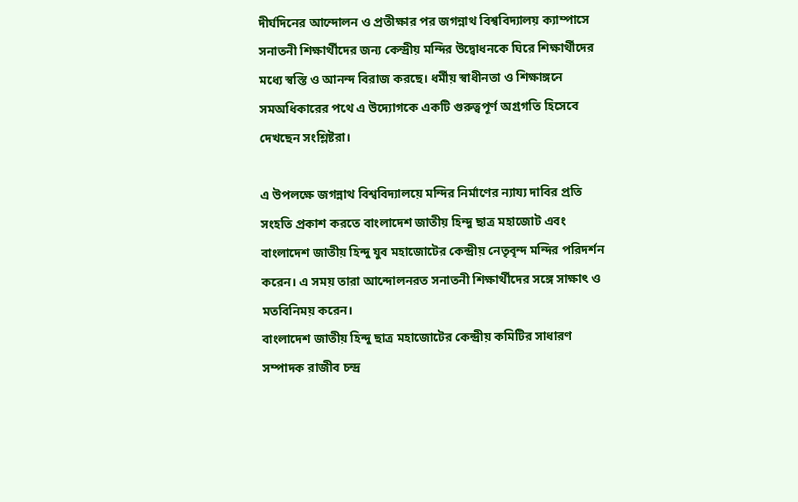দীর্ঘদিনের আন্দোলন ও প্রতীক্ষার পর জগন্নাথ বিশ্ববিদ্যালয় ক্যাম্পাসে সনাতনী শিক্ষার্থীদের জন্য কেন্দ্রীয় মন্দির উদ্বোধনকে ঘিরে শিক্ষার্থীদের মধ্যে স্বস্তি ও আনন্দ বিরাজ করছে। ধর্মীয় স্বাধীনতা ও শিক্ষাঙ্গনে সমঅধিকারের পথে এ উদ্যোগকে একটি গুরুত্বপূর্ণ অগ্রগতি হিসেবে দেখছেন সংশ্লিষ্টরা।

এ উপলক্ষে জগন্নাথ বিশ্ববিদ্যালয়ে মন্দির নির্মাণের ন্যায্য দাবির প্রতি সংহতি প্রকাশ করতে বাংলাদেশ জাতীয় হিন্দু ছাত্র মহাজোট এবং বাংলাদেশ জাতীয় হিন্দু যুব মহাজোটের কেন্দ্রীয় নেতৃবৃন্দ মন্দির পরিদর্শন করেন। এ সময় তারা আন্দোলনরত সনাতনী শিক্ষার্থীদের সঙ্গে সাক্ষাৎ ও মতবিনিময় করেন।
বাংলাদেশ জাতীয় হিন্দু ছাত্র মহাজোটের কেন্দ্রীয় কমিটির সাধারণ সম্পাদক রাজীব চন্দ্র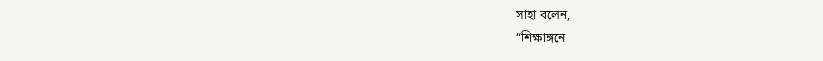সাহা বলেন,
“শিক্ষাঙ্গনে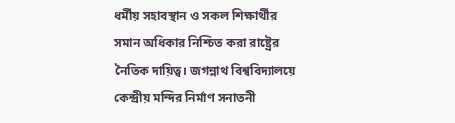ধর্মীয় সহাবস্থান ও সকল শিক্ষার্থীর সমান অধিকার নিশ্চিত করা রাষ্ট্রের নৈতিক দায়িত্ব। জগন্নাথ বিশ্ববিদ্যালয়ে কেন্দ্রীয় মন্দির নির্মাণ সনাতনী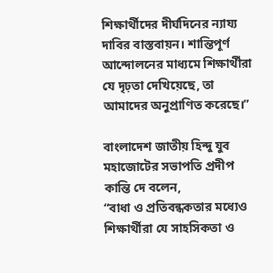শিক্ষার্থীদের দীর্ঘদিনের ন্যায্য দাবির বাস্তবায়ন। শান্তিপূর্ণ আন্দোলনের মাধ্যমে শিক্ষার্থীরা যে দৃঢ়তা দেখিয়েছে, তা আমাদের অনুপ্রাণিত করেছে।”

বাংলাদেশ জাতীয় হিন্দু যুব মহাজোটের সভাপতি প্রদীপ কান্তি দে বলেন,
“বাধা ও প্রতিবন্ধকতার মধ্যেও শিক্ষার্থীরা যে সাহসিকতা ও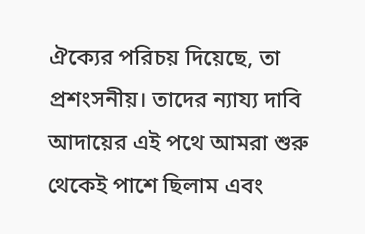ঐক্যের পরিচয় দিয়েছে, তা প্রশংসনীয়। তাদের ন্যায্য দাবি আদায়ের এই পথে আমরা শুরু থেকেই পাশে ছিলাম এবং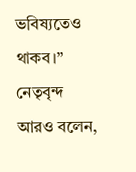ভবিষ্যতেও থাকব।”
নেতৃবৃন্দ আরও বলেন,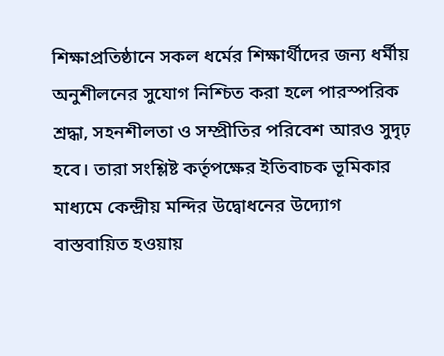শিক্ষাপ্রতিষ্ঠানে সকল ধর্মের শিক্ষার্থীদের জন্য ধর্মীয় অনুশীলনের সুযোগ নিশ্চিত করা হলে পারস্পরিক শ্রদ্ধা, সহনশীলতা ও সম্প্রীতির পরিবেশ আরও সুদৃঢ় হবে। তারা সংশ্লিষ্ট কর্তৃপক্ষের ইতিবাচক ভূমিকার মাধ্যমে কেন্দ্রীয় মন্দির উদ্বোধনের উদ্যোগ বাস্তবায়িত হওয়ায়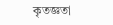কৃতজ্ঞতা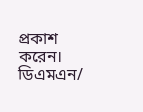প্রকাশ করেন।
ডিএমএন/